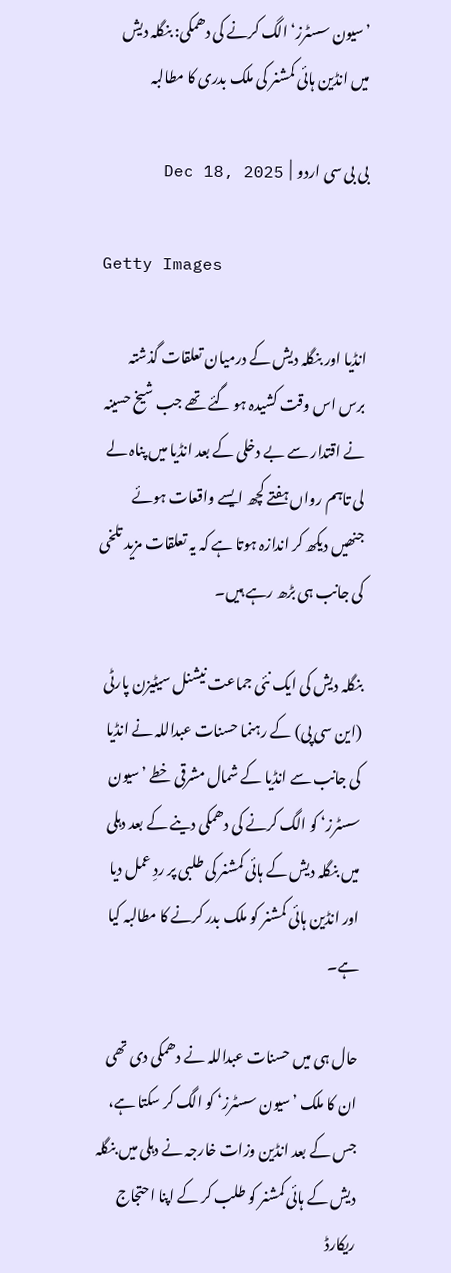’سیون سسٹرز‘ الگ کرنے کی دھمکی: بنگلہ دیش میں انڈین ہائی کمشنر کی ملک بدری کا مطالبہ

بی بی سی اردو  |  Dec 18, 2025

Getty Images

انڈیا اور بنگلہ دیش کے درمیان تعلقات گذشتہ برس اس وقت کشیدہ ہو گئے تھے جب شیخ حسینہ نے اقتدار سے بے دخلی کے بعد انڈیا میں پناہ لے لی تاہم رواں ہفتے کچھ ایسے واقعات ہوئے جنھیں دیکھ کر اندازہ ہوتا ہے کہ یہ تعلقات مزید تلخی کی جانب ہی بڑھ رہے ہیں۔

بنگلہ دیش کی ایک نئی جماعت نیشنل سیٹیزن پارٹی (این سی پی) کے رہنما حسنات عبداللہ نے انڈیا کی جانب سے انڈیا کے شمال مشرقی خطے ’سیون سسٹرز‘ کو الگ کرنے کی دھمکی دینے کے بعد دہلی میں بنگلہ دیش کے ہائی کمشنر کی طلبی پر ردِ عمل دیا اور انڈین ہائی کمشنر کو ملک بدر کرنے کا مطالبہ کیا ہے۔

حال ہی میں حسنات عبداللہ نے دھمکی دی تھی ان کا ملک ’سیون سسٹرز‘ کو الگ کر سکتا ہے، جس کے بعد انڈین وزات خارجہ نے دہلی میں بنگلہ دیش کے ہائی کمشنر کو طلب کر کے اپنا احتجاج ریکارڈ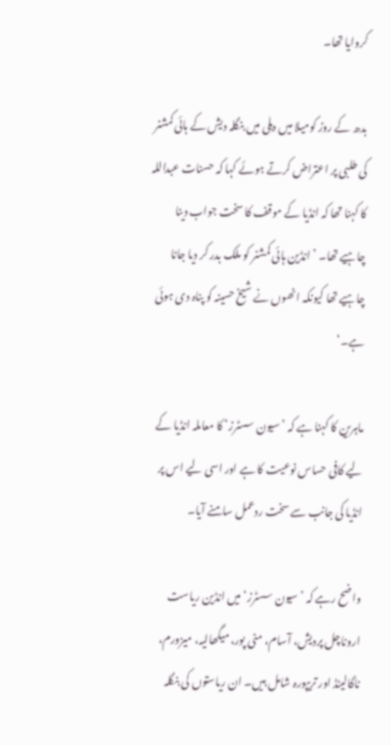کروایا تھا۔

بدھ کے روز کومیلا میں دہلی میں بنگلہ دیش کے ہائی کمشنر کی طلبی پر اعتراض کرتے ہوئے کہا کہ حسنات عبداللہ کا کہنا تھا کہ انڈیا کے موقف کا سخت جواب دینا چاہیے تھا۔ ’انڈین ہائی کمشنر کو ملک بدر کر دیا جانا چاہیے تھا کیونکہ انھوں نے شیخ حسینہ کو پناہ دی ہوئی ہے۔‘

ماہرین کا کہنا ہے کہ ’سیون سسٹرز‘ کا معاملہ انڈیا کے لیے کافی حساس نوعیت کا ہے اور اسی لیے اس پر انڈیا کی جانب سے سخت ردعمل سامنے آیا۔

واضح رہے کہ ’سیون سسٹرز‘ میں انڈین ریاست اروناچل پردیش، آسام، منی پور، میگھالیہ، میزورم، ناگالینڈ اور تریپورہ شامل ہیں۔ ان ریاستوں کی بنگلہ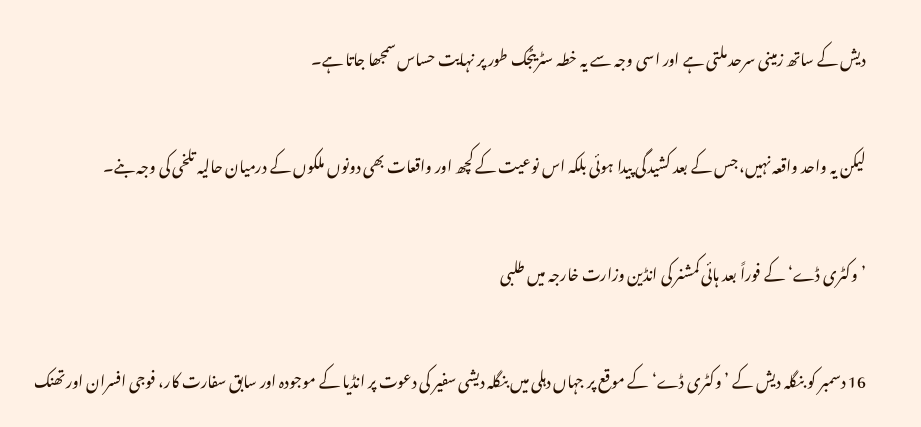دیش کے ساتھ زمینی سرحد ملتی ہے اور اسی وجہ سے یہ خطہ سٹریٹجک طور پر نہایت حساس سمجھا جاتا ہے۔

لیکن یہ واحد واقعہ نہیں، جس کے بعد کشیدگی پیدا ہوئی بلکہ اس نوعیت کے کچھ اور واقعات بھی دونوں ملکوں کے درمیان حالیہ تلخی کی وجہ بنے۔

’وکٹری ڈے‘ کے فوراً بعد ہائی کمشنر کی انڈین وزارت خارجہ میں طلبی

16 دسمبر کو بنگلہ دیش کے ’وکٹری ڈے‘ کے موقع پر جہاں دہلی میں بنگلہ دیشی سفیر کی دعوت پر انڈیا کے موجودہ اور سابق سفارت کار، فوجی افسران اور تھنک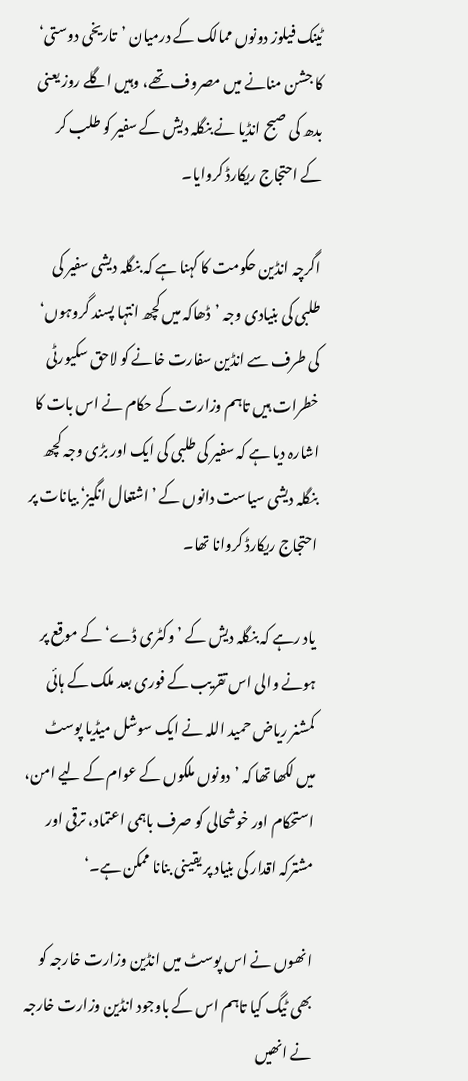ٹینک فیلوز دونوں ممالک کے درمیان ’تاریخی دوستی‘ کا جشن منانے میں مصروف تھے، وہیں اگلے روز یعنی بدھ کی صبح انڈیا نے بنگلہ دیش کے سفیر کو طلب کر کے احتجاج ریکارڈ کروایا۔

اگرچہ انڈین حکومت کا کہنا ہے کہ بنگلہ دیشی سفیر کی طلبی کی بنیادی وجہ ’ڈھاکہ میں کچھ انتہا پسند گروہوں‘ کی طرف سے انڈین سفارت خانے کو لاحق سکیورٹی خطرات ہیں تاہم وزارت کے حکام نے اس بات کا اشارہ دیا ہے کہ سفیر کی طلبی کی ایک اور بڑی وجہ کچھ بنگلہ دیشی سیاست دانوں کے ’اشتعال انگیز‘ بیانات پر احتجاج ریکارڈ کروانا تھا۔

یاد رہے کہ بنگلہ دیش کے ’وکٹری ڈے‘ کے موقع پر ہونے والی اس تقریب کے فوری بعد ملک کے ہائی کمشنر ریاض حمید اللہ نے ایک سوشل میڈیا پوسٹ میں لکھا تھا کہ ’دونوں ملکوں کے عوام کے لیے امن، استحکام اور خوشحالی کو صرف باہمی اعتماد، ترقی اور مشترکہ اقدار کی بنیاد پر یقینی بنانا ممکن ہے۔‘

انھوں نے اس پوسٹ میں انڈین وزارت خارجہ کو بھی ٹیگ کیا تاہم اس کے باوجود انڈین وزارت خارجہ نے انھیں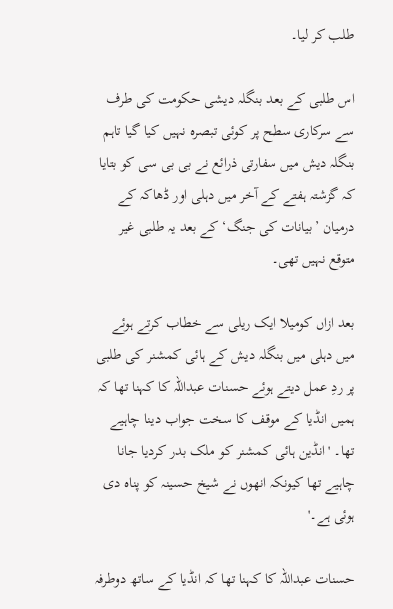طلب کر لیا۔

اس طلبی کے بعد بنگلہ دیشی حکومت کی طرف سے سرکاری سطح پر کوئی تبصرہ نہیں کیا گیا تاہم بنگلہ دیش میں سفارتی ذرائع نے بی بی سی کو بتایا کہ گزشتہ ہفتے کے آخر میں دہلی اور ڈھاکہ کے درمیان ’بیانات کی جنگ‘ کے بعد یہ طلبی غیر متوقع نہیں تھی۔

بعد ازاں کومیلا ایک ریلی سے خطاب کرتے ہوئے میں دہلی میں بنگلہ دیش کے ہائی کمشنر کی طلبی پر ردِ عمل دیتے ہوئے حسنات عبداللہ کا کہنا تھا کہ ہمیں انڈیا کے موقف کا سخت جواب دینا چاہیے تھا۔ 'انڈین ہائی کمشنر کو ملک بدر کردیا جانا چاہیے تھا کیونکہ انھوں نے شیخ حسینہ کو پناہ دی ہوئی ہے۔'

حسنات عبداللہ کا کہنا تھا کہ انڈیا کے ساتھ دوطرفہ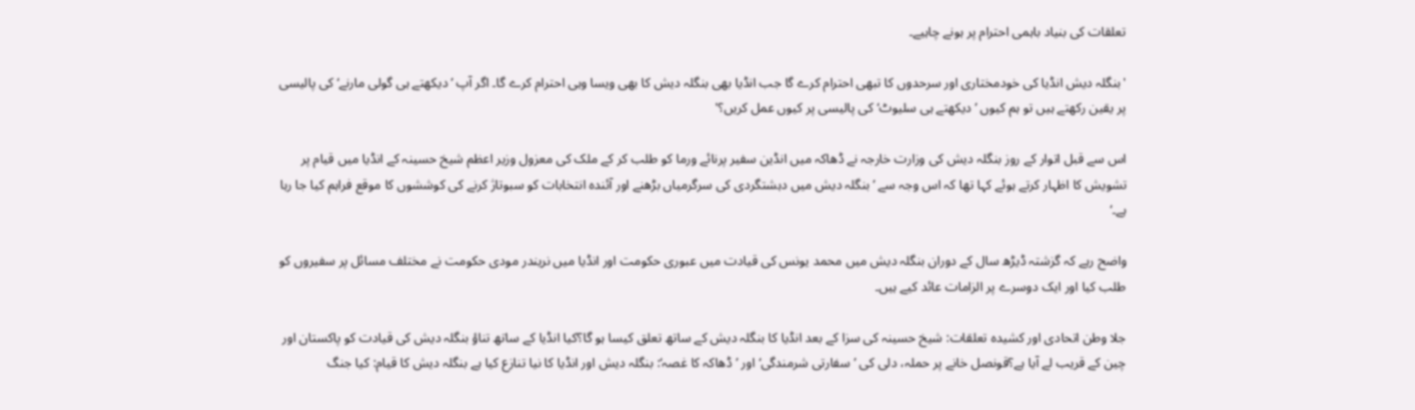تعلقات کی بنیاد باہمی احترام پر ہونے چاہیے۔

'بنگلہ دیش انڈیا کی خودمختاری اور سرحدوں کا تبھی احترام کرے گا جب انڈیا بھی بنگلہ دیش کا بھی ویسا وہی احترام کرے گا۔ اگر آپ ’دیکھتے ہی گولی مارنے‘ کی پالیسی پر یقین رکھتے ہیں تو ہم کیوں ’دیکھتے ہی سلیوٹ‘ کی پالیسی پر کیوں عمل کریں؟'

اس سے قبل اتوار کے روز بنگلہ دیش کی وزارت خارجہ نے ڈھاکہ میں انڈین سفیر پرنائے ورما کو طلب کر کے ملک کی معزول وزیر اعظم شیخ حسینہ کے انڈیا میں قیام پر تشویش کا اظہار کرتے ہوئے کہا تھا کہ اس وجہ سے ’بنگلہ دیش میں دہشتگردی کی سرگرمیاں بڑھنے اور آئندہ انتخابات کو سبوتاژ کرنے کی کوششوں کا موقع فراہم کیا جا رہا ہے۔‘

واضح رہے کہ گزشتہ ڈیڑھ سال کے دوران بنگلہ دیش میں محمد یونس کی قیادت میں عبوری حکومت اور انڈیا میں نریندر مودی حکومت نے مختلف مسائل پر سفیروں کو طلب کیا اور ایک دوسرے پر الزامات عائد کیے ہیں۔

جلا وطن اتحادی اور کشیدہ تعلقات: شیخ حسینہ کی سزا کے بعد انڈیا کا بنگلہ دیش کے ساتھ تعلق کیسا ہو گا؟کیا انڈیا کے ساتھ تناؤ بنگلہ دیش کی قیادت کو پاکستان اور چین کے قریب لے آیا ہے؟قونصل خانے پر حملہ، دلی کی ’سفارتی شرمندگی‘ اور ’ڈھاکہ کا غصہ‘: بنگلہ دیش اور انڈیا کا نیا تنازع کیا ہے بنگلہ دیش کا قیام: کیا جنگ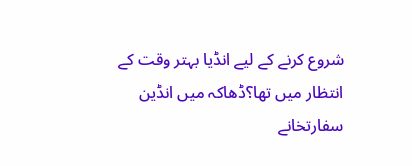شروع کرنے کے لیے انڈیا بہتر وقت کے انتظار میں تھا؟ڈھاکہ میں انڈین سفارتخانے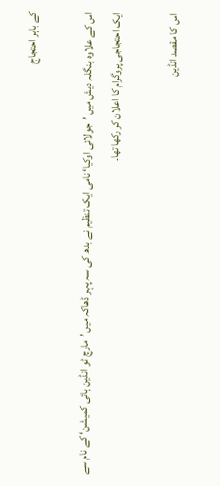کے باہر احتجاج

اس کے علاوہ بنگلہ دیش میں ’جولائی اوکیا‘ نامی ایک تنظیم نے بدھ کی سہ پہر ڈھاکہ میں ’مارچ ٹو انڈین ہائی کمیشن‘ کے نام سے ایک احتجاجی پروگرام کا اعلان کر رکھا تھا۔

اس کا مقصد انڈین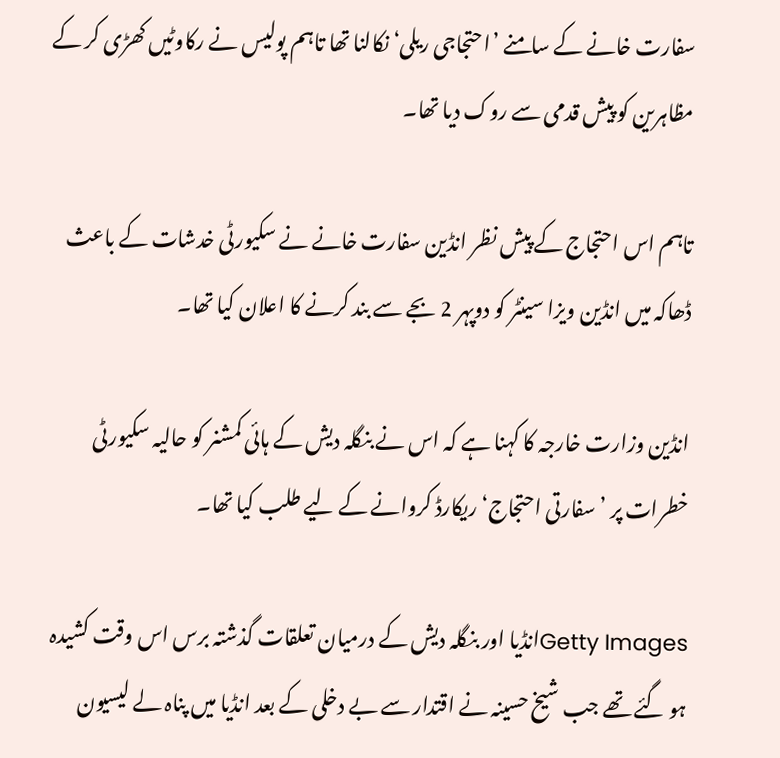سفارت خانے کے سامنے ’احتجاجی ریلی‘ نکالنا تھا تاہم پولیس نے رکاوٹیں کھڑی کر کے مظاہرین کو پیش قدمی سے روک دیا تھا۔

تاہم اس احتجاج کے پیش نظر انڈین سفارت خانے نے سکیورٹی خدشات کے باعث ڈھاکہ میں انڈین ویزا سینٹر کو دوپہر 2 بجے سے بند کرنے کا اعلان کیا تھا۔

انڈین وزارت خارجہ کا کہنا ہے کہ اس نے بنگلہ دیش کے ہائی کمشنر کو حالیہ سکیورٹی خطرات پر ’سفارتی احتجاج‘ ریکارڈ کروانے کے لیے طلب کیا تھا۔

Getty Imagesانڈیا اور بنگلہ دیش کے درمیان تعلقات گذشتہ برس اس وقت کشیدہ ہو گئے تھے جب شیخ حسینہ نے اقتدار سے بے دخلی کے بعد انڈیا میں پناہ لے لیسیون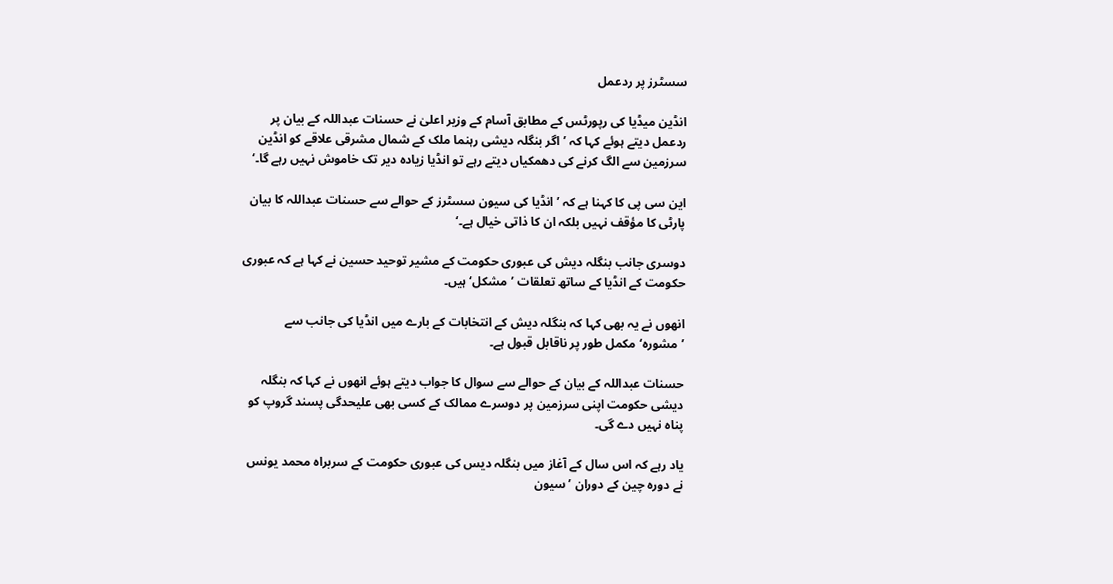سسٹرز پر ردعمل

انڈین میڈیا کی رپورٹس کے مطابق آسام کے وزیر اعلیٰ نے حسنات عبداللہ کے بیان پر ردعمل دیتے ہوئے کہا کہ ’اگر بنگلہ دیشی رہنما ملک کے شمال مشرقی علاقے کو انڈین سرزمین سے الگ کرنے کی دھمکیاں دیتے رہے تو انڈیا زیادہ دیر تک خاموش نہیں رہے گا۔‘

این سی پی کا کہنا ہے کہ ’انڈیا کی سیون سسٹرز کے حوالے سے حسنات عبداللہ کا بیان پارٹی کا مؤقف نہیں بلکہ ان کا ذاتی خیال ہے۔‘

دوسری جانب بنگلہ دیش کی عبوری حکومت کے مشیر توحید حسین نے کہا ہے کہ عبوری حکومت کے انڈیا کے ساتھ تعلقات ’مشکل‘ ہیں۔

انھوں نے یہ بھی کہا کہ بنگلہ دیش کے انتخابات کے بارے میں انڈیا کی جانب سے ’مشورہ‘ مکمل طور پر ناقابل قبول ہے۔

حسنات عبداللہ کے بیان کے حوالے سے سوال کا جواب دیتے ہوئے انھوں نے کہا کہ بنگلہ دیشی حکومت اپنی سرزمین پر دوسرے ممالک کے کسی بھی علیحدگی پسند گروپ کو پناہ نہیں دے گی۔

یاد رہے کہ اس سال کے آغاز میں بنگلہ دیس کی عبوری حکومت کے سربراہ محمد یونس نے دورہ چین کے دوران ’سیون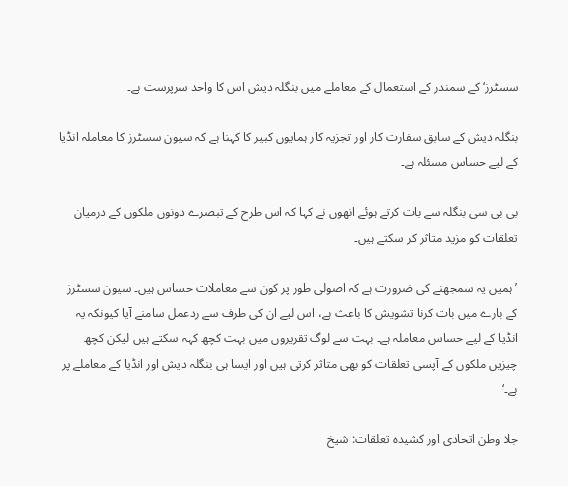سسٹرز‘ کے سمندر کے استعمال کے معاملے میں بنگلہ دیش اس کا واحد سرپرست ہے۔

بنگلہ دیش کے سابق سفارت کار اور تجزیہ کار ہمایوں کبیر کا کہنا ہے کہ سیون سسٹرز کا معاملہ انڈیا کے لیے حساس مسئلہ ہے۔

بی بی سی بنگلہ سے بات کرتے ہوئے انھوں نے کہا کہ اس طرح کے تبصرے دونوں ملکوں کے درمیان تعلقات کو مزید متاثر کر سکتے ہیں۔

’ہمیں یہ سمجھنے کی ضرورت ہے کہ اصولی طور پر کون سے معاملات حساس ہیں۔ سیون سسٹرز کے بارے میں بات کرنا تشویش کا باعث ہے، اس لیے ان کی طرف سے ردعمل سامنے آیا کیونکہ یہ انڈیا کے لیے حساس معاملہ ہے۔ بہت سے لوگ تقریروں میں بہت کچھ کہہ سکتے ہیں لیکن کچھ چیزیں ملکوں کے آپسی تعلقات کو بھی متاثر کرتی ہیں اور ایسا ہی بنگلہ دیش اور انڈیا کے معاملے پر ہے۔‘

جلا وطن اتحادی اور کشیدہ تعلقات: شیخ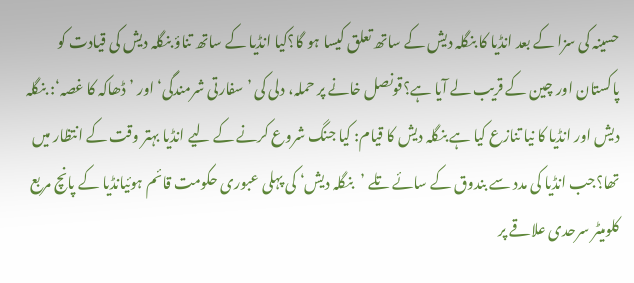حسینہ کی سزا کے بعد انڈیا کا بنگلہ دیش کے ساتھ تعلق کیسا ہو گا؟کیا انڈیا کے ساتھ تناؤ بنگلہ دیش کی قیادت کو پاکستان اور چین کے قریب لے آیا ہے؟قونصل خانے پر حملہ، دلی کی ’سفارتی شرمندگی‘ اور ’ڈھاکہ کا غصہ‘: بنگلہ دیش اور انڈیا کا نیا تنازع کیا ہے بنگلہ دیش کا قیام: کیا جنگ شروع کرنے کے لیے انڈیا بہتر وقت کے انتظار میں تھا؟جب انڈیا کی مدد سے بندوق کے سائے تلے ’بنگلہ دیش‘ کی پہلی عبوری حکومت قائم ہوئیانڈیا کے پانچ مربع کلومیٹر سرحدی علاقے پر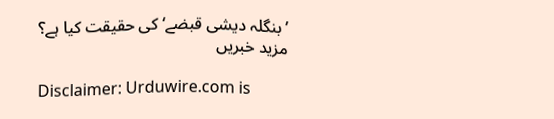’بنگلہ دیشی قبضے‘ کی حقیقت کیا ہے؟
مزید خبریں

Disclaimer: Urduwire.com is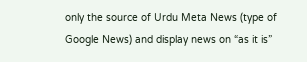only the source of Urdu Meta News (type of Google News) and display news on “as it is”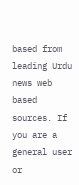based from leading Urdu news web based sources. If you are a general user or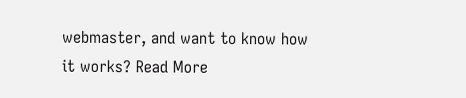webmaster, and want to know how it works? Read More